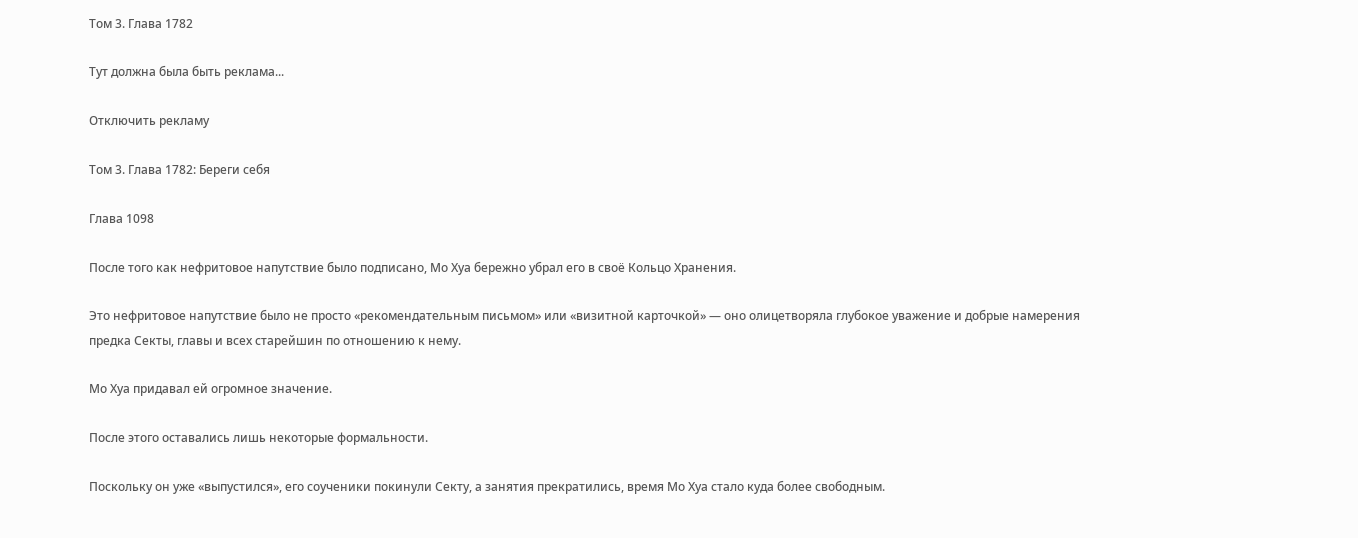Том 3. Глава 1782

Тут должна была быть реклама...

Отключить рекламу

Том 3. Глава 1782: Береги себя

Глава 1098

После того как нефритовое напутствие было подписано, Мо Хуа бережно убрал его в своё Кольцо Хранения.

Это нефритовое напутствие было не просто «рекомендательным письмом» или «визитной карточкой» — оно олицетворяла глубокое уважение и добрые намерения предка Секты, главы и всех старейшин по отношению к нему.

Мо Хуа придавал ей огромное значение.

После этого оставались лишь некоторые формальности.

Поскольку он уже «выпустился», его соученики покинули Секту, а занятия прекратились, время Мо Хуа стало куда более свободным.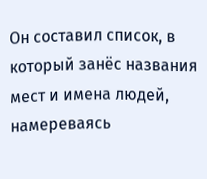Он составил список, в который занёс названия мест и имена людей, намереваясь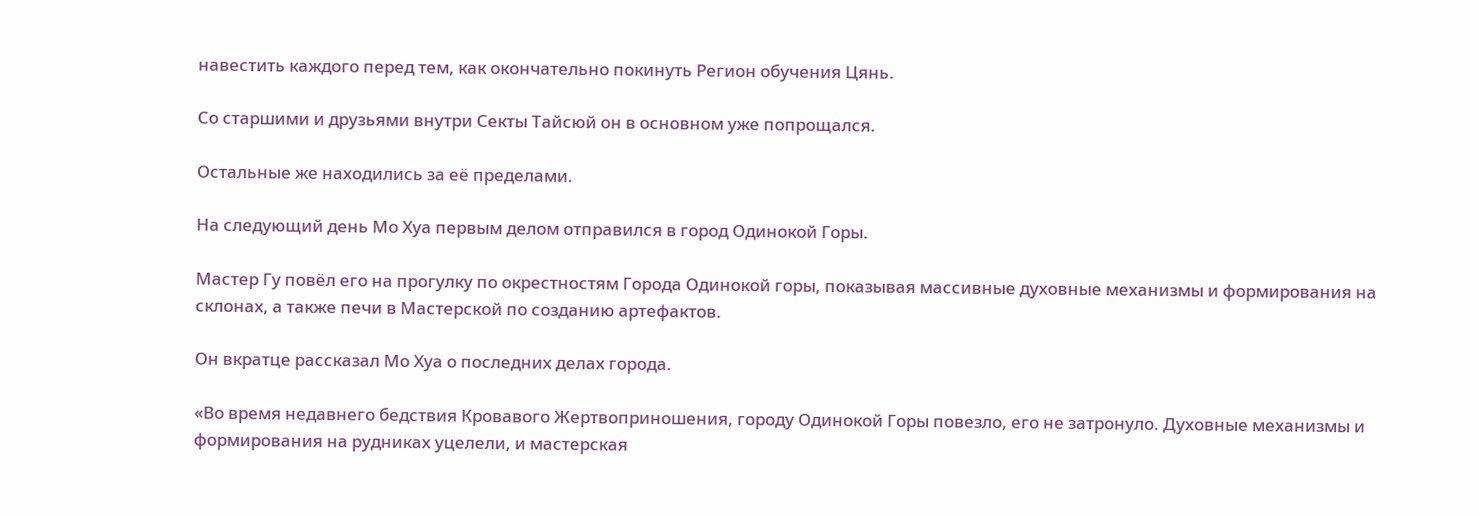навестить каждого перед тем, как окончательно покинуть Регион обучения Цянь.

Со старшими и друзьями внутри Секты Тайсюй он в основном уже попрощался.

Остальные же находились за её пределами.

На следующий день Мо Хуа первым делом отправился в город Одинокой Горы.

Мастер Гу повёл его на прогулку по окрестностям Города Одинокой горы, показывая массивные духовные механизмы и формирования на склонах, а также печи в Мастерской по созданию артефактов.

Он вкратце рассказал Мо Хуа о последних делах города.

«Во время недавнего бедствия Кровавого Жертвоприношения, городу Одинокой Горы повезло, его не затронуло. Духовные механизмы и формирования на рудниках уцелели, и мастерская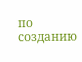по созданию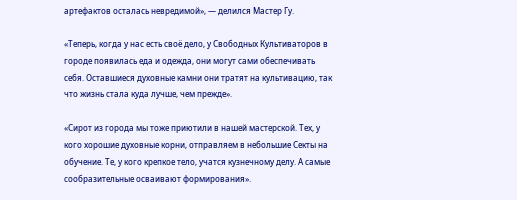артефактов осталась невредимой», — делился Мастер Гу.

«Теперь, когда у нас есть своё дело, у Свободных Культиваторов в городе появилась еда и одежда, они могут сами обеспечивать себя. Оставшиеся духовные камни они тратят на культивацию, так что жизнь стала куда лучше, чем прежде».

«Сирот из города мы тоже приютили в нашей мастерской. Тех, у кого хорошие духовные корни, отправляем в небольшие Секты на обучение. Те, у кого крепкое тело, учатся кузнечному делу. А самые сообразительные осваивают формирования».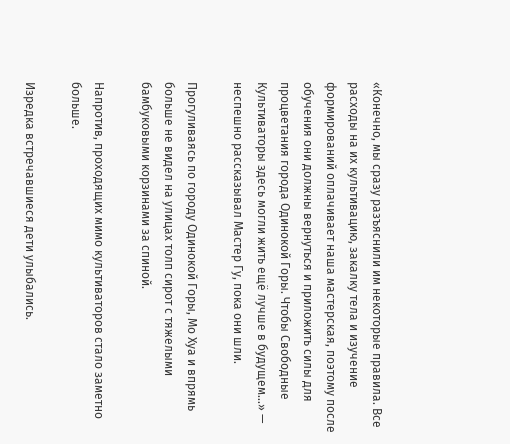«Конечно, мы сразу разъяснили им некоторые правила. Все расходы на их культивацию, закалку тела и изучение формирований оплачивает наша мастерская, поэтому после обучения они должны вернуться и приложить силы для процветания города Одинокой Горы. Чтобы Свободные Культиваторы здесь могли жить ещё лучше в будущем...» — неспешно рассказывал Мастер Гу, пока они шли.

Прогуливаясь по городу Одинокой Горы, Мо Хуа и впрямь больше не видел на улицах толп сирот с тяжелыми бамбуковыми корзинами за спиной.

Напротив, проходящих мимо культиваторов стало заметно больше.

Изредка встречавшиеся дети улыбались.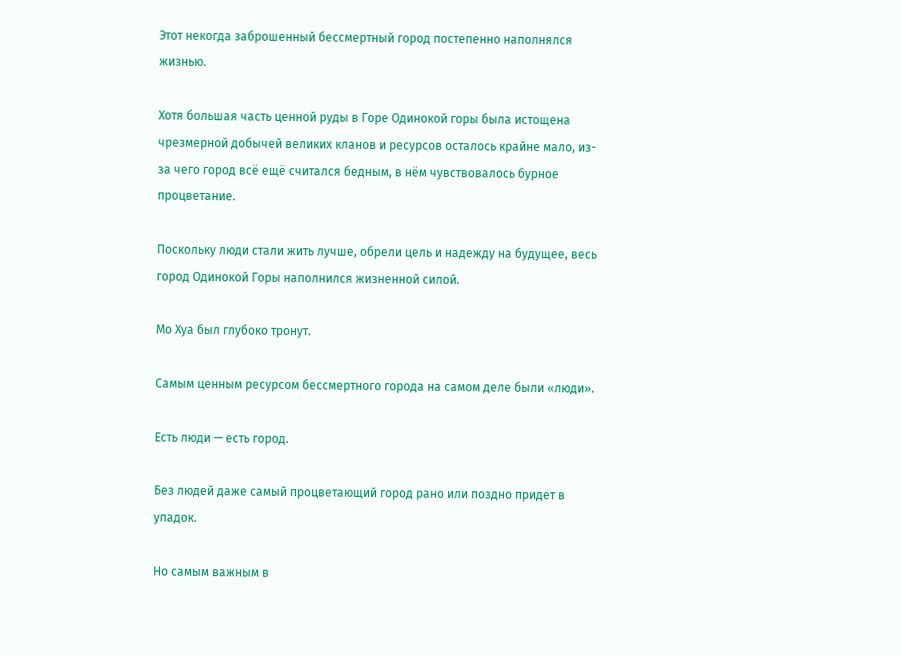Этот некогда заброшенный бессмертный город постепенно наполнялся жизнью.

Хотя большая часть ценной руды в Горе Одинокой горы была истощена чрезмерной добычей великих кланов и ресурсов осталось крайне мало, из-за чего город всё ещё считался бедным, в нём чувствовалось бурное процветание.

Поскольку люди стали жить лучше, обрели цель и надежду на будущее, весь город Одинокой Горы наполнился жизненной силой.

Мо Хуа был глубоко тронут.

Самым ценным ресурсом бессмертного города на самом деле были «люди».

Есть люди — есть город.

Без людей даже самый процветающий город рано или поздно придет в упадок.

Но самым важным в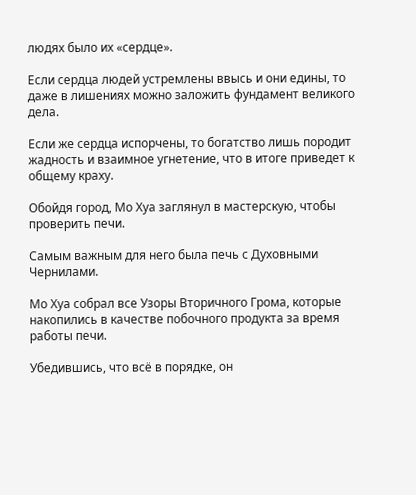людях было их «сердце».

Если сердца людей устремлены ввысь и они едины, то даже в лишениях можно заложить фундамент великого дела.

Если же сердца испорчены, то богатство лишь породит жадность и взаимное угнетение, что в итоге приведет к общему краху.

Обойдя город, Мо Хуа заглянул в мастерскую, чтобы проверить печи.

Самым важным для него была печь с Духовными Чернилами.

Мо Хуа собрал все Узоры Вторичного Грома, которые накопились в качестве побочного продукта за время работы печи.

Убедившись, что всё в порядке, он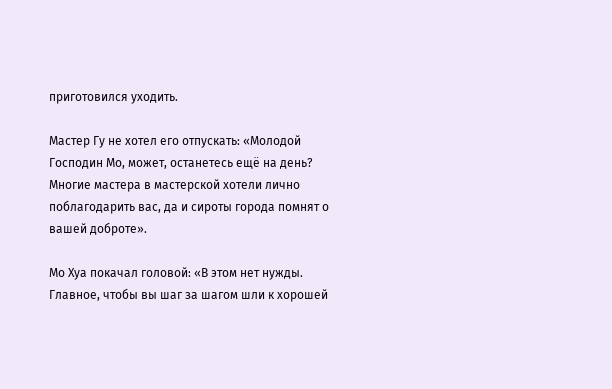приготовился уходить.

Мастер Гу не хотел его отпускать: «Молодой Господин Мо, может, останетесь ещё на день? Многие мастера в мастерской хотели лично поблагодарить вас, да и сироты города помнят о вашей доброте».

Мо Хуа покачал головой: «В этом нет нужды. Главное, чтобы вы шаг за шагом шли к хорошей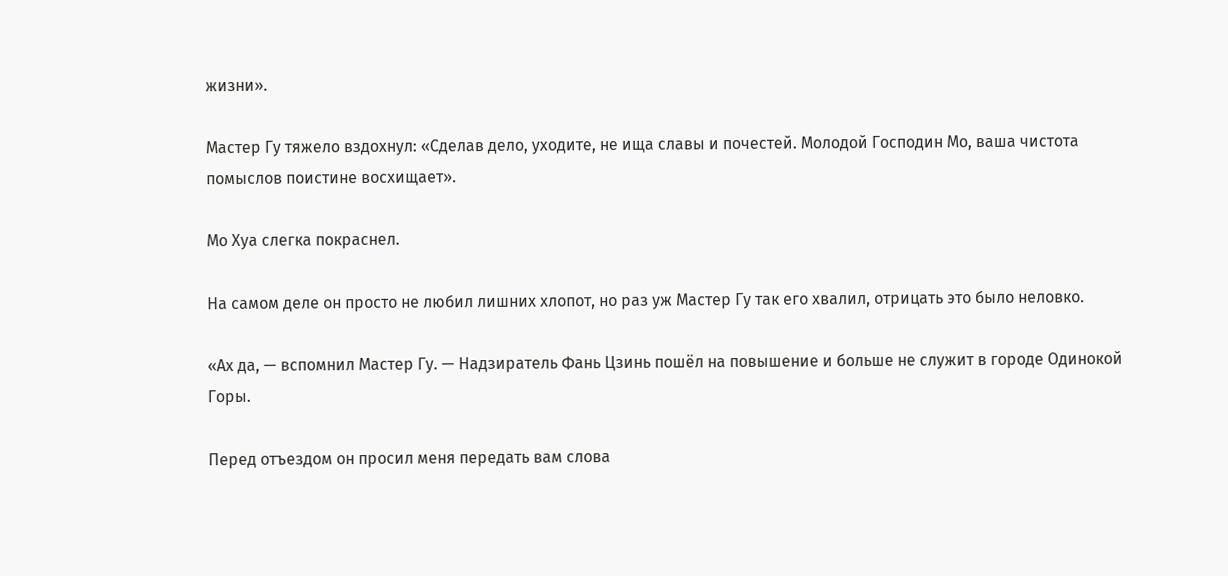жизни».

Мастер Гу тяжело вздохнул: «Сделав дело, уходите, не ища славы и почестей. Молодой Господин Мо, ваша чистота помыслов поистине восхищает».

Мо Хуа слегка покраснел.

На самом деле он просто не любил лишних хлопот, но раз уж Мастер Гу так его хвалил, отрицать это было неловко.

«Ах да, — вспомнил Мастер Гу. — Надзиратель Фань Цзинь пошёл на повышение и больше не служит в городе Одинокой Горы.

Перед отъездом он просил меня передать вам слова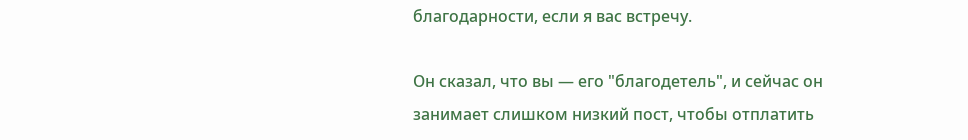благодарности, если я вас встречу.

Он сказал, что вы — его "благодетель", и сейчас он занимает слишком низкий пост, чтобы отплатить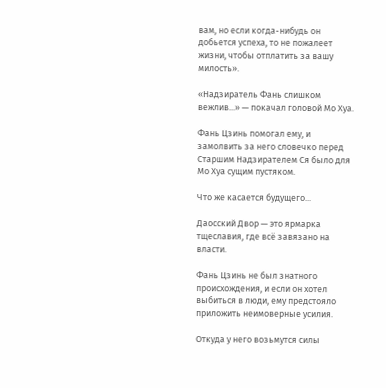вам, но если когда-нибудь он добьется успеха, то не пожалеет жизни, чтобы отплатить за вашу милость».

«Надзиратель Фань слишком вежлив...» — покачал головой Мо Хуа.

Фань Цзинь помогал ему, и замолвить за него словечко перед Старшим Надзирателем Ся было для Мо Хуа сущим пустяком.

Что же касается будущего...

Даосский Двор — это ярмарка тщеславия, где всё завязано на власти.

Фань Цзинь не был знатного происхождения, и если он хотел выбиться в люди, ему предстояло приложить неимоверные усилия.

Откуда у него возьмутся силы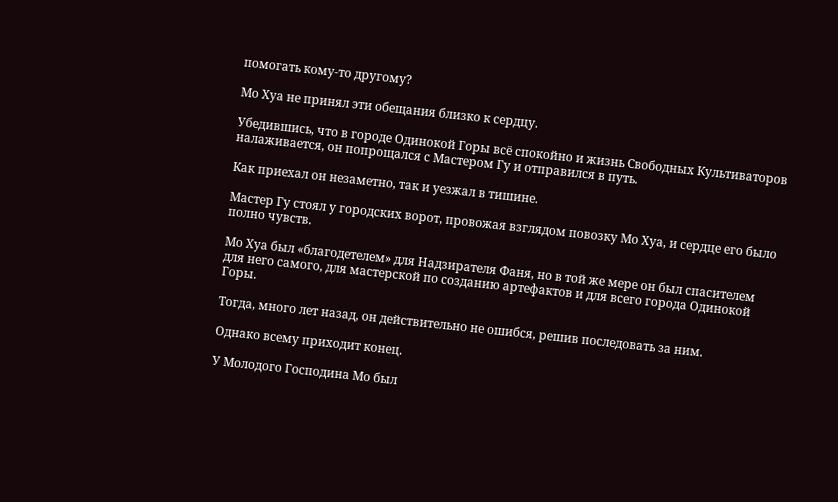помогать кому-то другому?

Мо Хуа не принял эти обещания близко к сердцу.

Убедившись, что в городе Одинокой Горы всё спокойно и жизнь Свободных Культиваторов налаживается, он попрощался с Мастером Гу и отправился в путь.

Как приехал он незаметно, так и уезжал в тишине.

Мастер Гу стоял у городских ворот, провожая взглядом повозку Мо Хуа, и сердце его было полно чувств.

Мо Хуа был «благодетелем» для Надзирателя Фаня, но в той же мере он был спасителем для него самого, для мастерской по созданию артефактов и для всего города Одинокой Горы.

Тогда, много лет назад, он действительно не ошибся, решив последовать за ним.

Однако всему приходит конец.

У Молодого Господина Мо был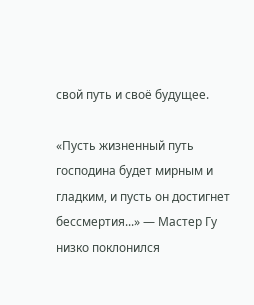свой путь и своё будущее.

«Пусть жизненный путь господина будет мирным и гладким, и пусть он достигнет бессмертия...» — Мастер Гу низко поклонился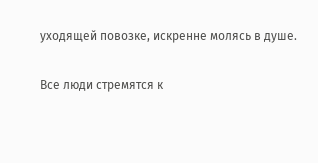уходящей повозке, искренне молясь в душе.

Все люди стремятся к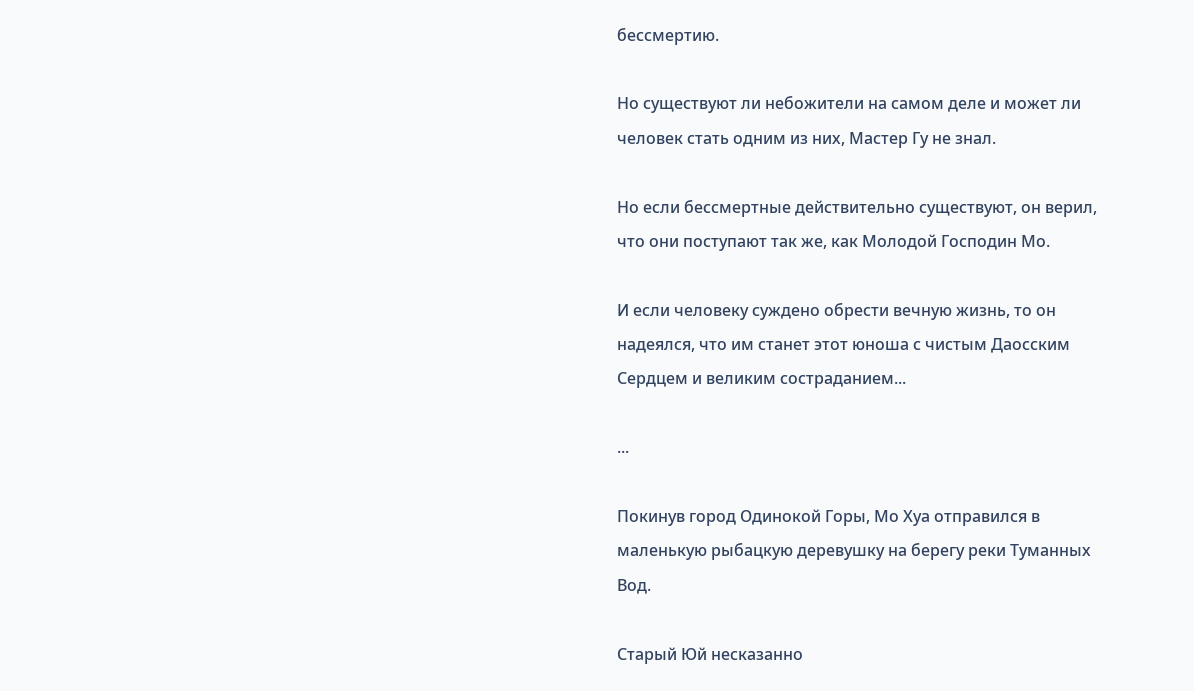бессмертию.

Но существуют ли небожители на самом деле и может ли человек стать одним из них, Мастер Гу не знал.

Но если бессмертные действительно существуют, он верил, что они поступают так же, как Молодой Господин Мо.

И если человеку суждено обрести вечную жизнь, то он надеялся, что им станет этот юноша с чистым Даосским Сердцем и великим состраданием...

...

Покинув город Одинокой Горы, Мо Хуа отправился в маленькую рыбацкую деревушку на берегу реки Туманных Вод.

Старый Юй несказанно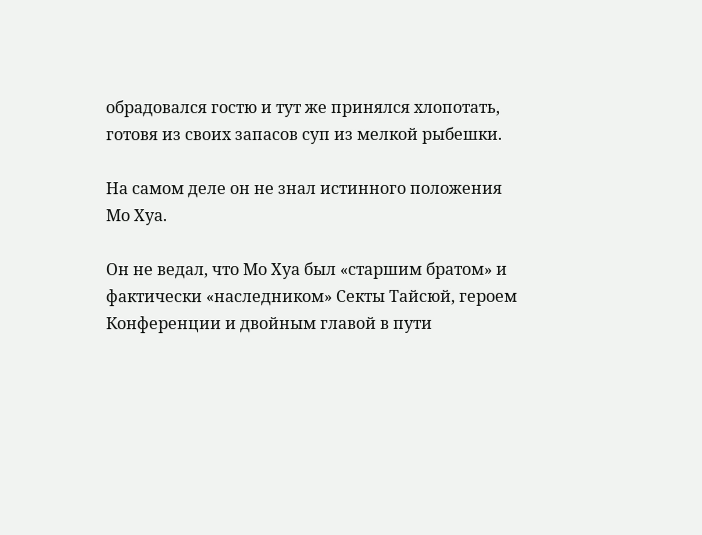обрадовался гостю и тут же принялся хлопотать, готовя из своих запасов суп из мелкой рыбешки.

На самом деле он не знал истинного положения Мо Хуа.

Он не ведал, что Мо Хуа был «старшим братом» и фактически «наследником» Секты Тайсюй, героем Конференции и двойным главой в пути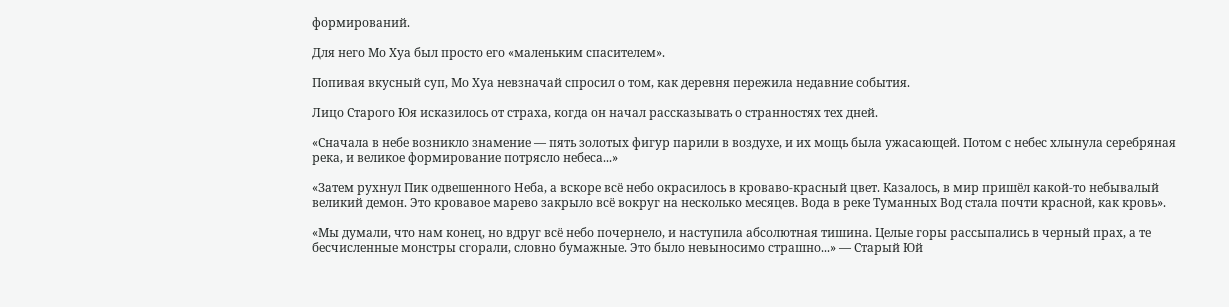формирований.

Для него Мо Хуа был просто его «маленьким спасителем».

Попивая вкусный суп, Мо Хуа невзначай спросил о том, как деревня пережила недавние события.

Лицо Старого Юя исказилось от страха, когда он начал рассказывать о странностях тех дней.

«Сначала в небе возникло знамение — пять золотых фигур парили в воздухе, и их мощь была ужасающей. Потом с небес хлынула серебряная река, и великое формирование потрясло небеса...»

«Затем рухнул Пик одвешенного Неба, а вскоре всё небо окрасилось в кроваво-красный цвет. Казалось, в мир пришёл какой-то небывалый великий демон. Это кровавое марево закрыло всё вокруг на несколько месяцев. Вода в реке Туманных Вод стала почти красной, как кровь».

«Мы думали, что нам конец, но вдруг всё небо почернело, и наступила абсолютная тишина. Целые горы рассыпались в черный прах, а те бесчисленные монстры сгорали, словно бумажные. Это было невыносимо страшно...» — Старый Юй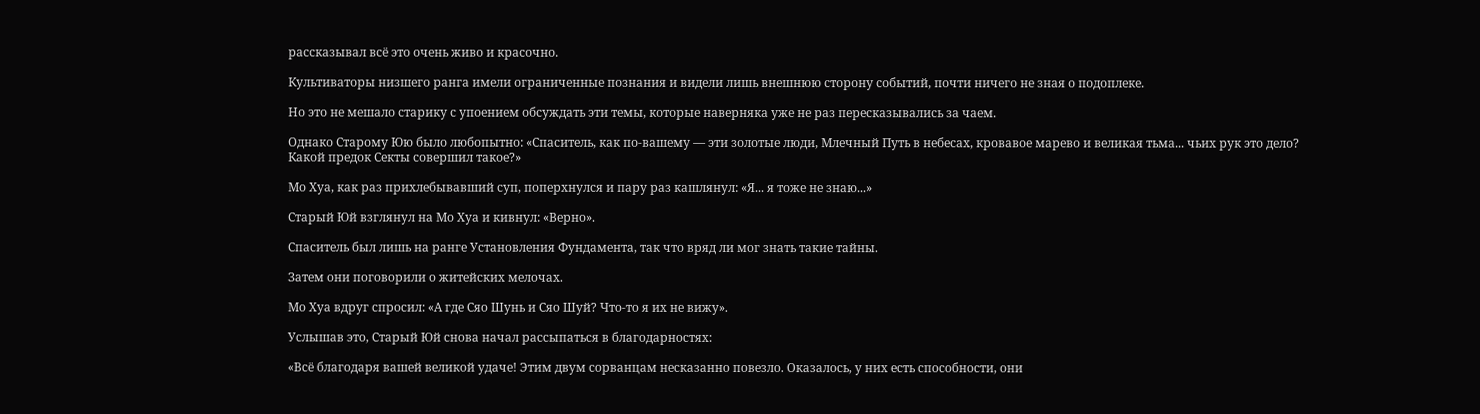рассказывал всё это очень живо и красочно.

Культиваторы низшего ранга имели ограниченные познания и видели лишь внешнюю сторону событий, почти ничего не зная о подоплеке.

Но это не мешало старику с упоением обсуждать эти темы, которые наверняка уже не раз пересказывались за чаем.

Однако Старому Юю было любопытно: «Спаситель, как по-вашему — эти золотые люди, Млечный Путь в небесах, кровавое марево и великая тьма... чьих рук это дело? Какой предок Секты совершил такое?»

Мо Хуа, как раз прихлебывавший суп, поперхнулся и пару раз кашлянул: «Я... я тоже не знаю...»

Старый Юй взглянул на Мо Хуа и кивнул: «Верно».

Спаситель был лишь на ранге Установления Фундамента, так что вряд ли мог знать такие тайны.

Затем они поговорили о житейских мелочах.

Мо Хуа вдруг спросил: «А где Сяо Шунь и Сяо Шуй? Что-то я их не вижу».

Услышав это, Старый Юй снова начал рассыпаться в благодарностях:

«Всё благодаря вашей великой удаче! Этим двум сорванцам несказанно повезло. Оказалось, у них есть способности, они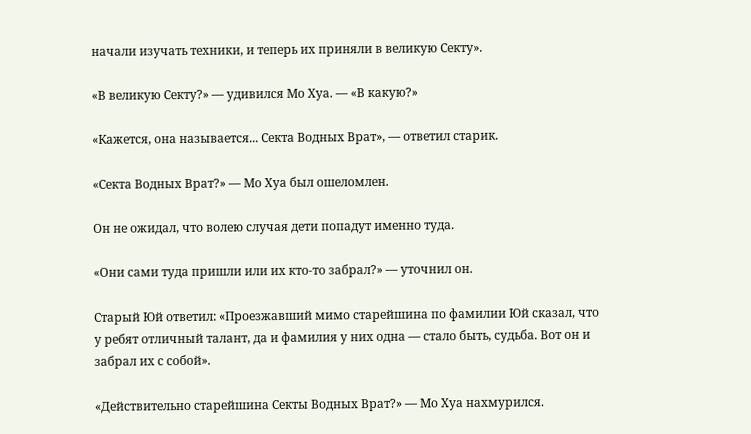начали изучать техники, и теперь их приняли в великую Секту».

«В великую Секту?» — удивился Мо Хуа. — «В какую?»

«Кажется, она называется... Секта Водных Врат», — ответил старик.

«Секта Водных Врат?» — Мо Хуа был ошеломлен.

Он не ожидал, что волею случая дети попадут именно туда.

«Они сами туда пришли или их кто-то забрал?» — уточнил он.

Старый Юй ответил: «Проезжавший мимо старейшина по фамилии Юй сказал, что у ребят отличный талант, да и фамилия у них одна — стало быть, судьба. Вот он и забрал их с собой».

«Действительно старейшина Секты Водных Врат?» — Мо Хуа нахмурился.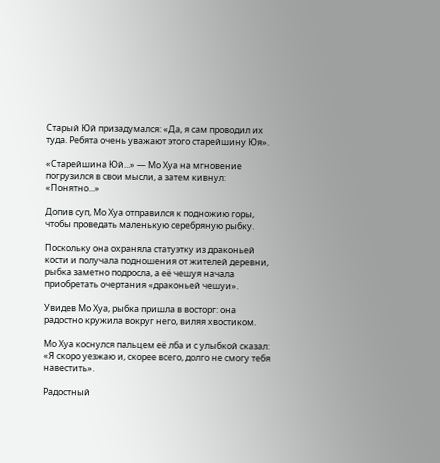Старый Юй призадумался: «Да, я сам проводил их туда. Ребята очень уважают этого старейшину Юя».

«Старейшина Юй...» — Мо Хуа на мгновение погрузился в свои мысли, а затем кивнул: «Понятно...»

Допив суп, Мо Хуа отправился к подножию горы, чтобы проведать маленькую серебряную рыбку.

Поскольку она охраняла статуэтку из драконьей кости и получала подношения от жителей деревни, рыбка заметно подросла, а её чешуя начала приобретать очертания «драконьей чешуи».

Увидев Мо Хуа, рыбка пришла в восторг: она радостно кружила вокруг него, виляя хвостиком.

Мо Хуа коснулся пальцем её лба и с улыбкой сказал: «Я скоро уезжаю и, скорее всего, долго не смогу тебя навестить».

Радостный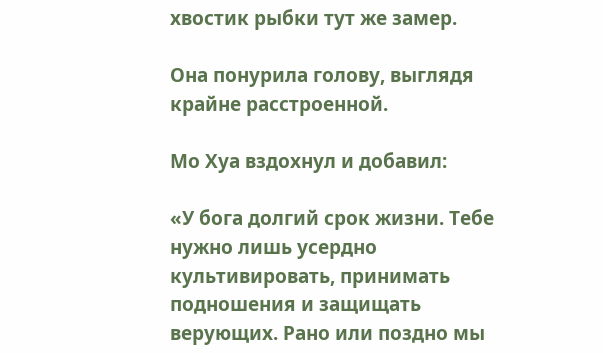хвостик рыбки тут же замер.

Она понурила голову, выглядя крайне расстроенной.

Мо Хуа вздохнул и добавил:

«У бога долгий срок жизни. Тебе нужно лишь усердно культивировать, принимать подношения и защищать верующих. Рано или поздно мы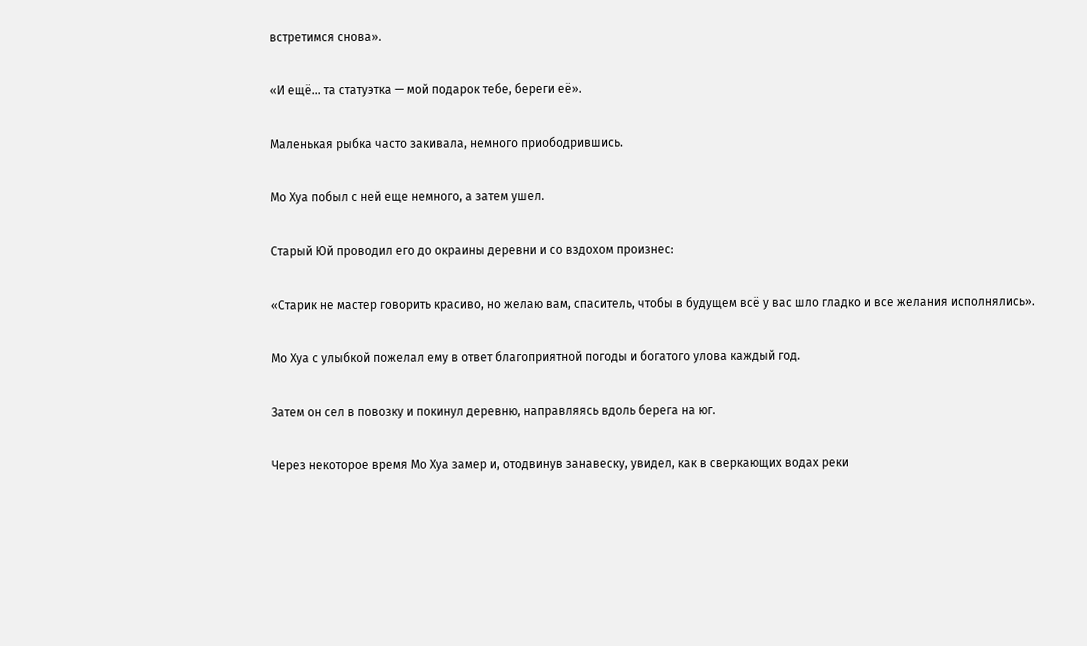встретимся снова».

«И ещё... та статуэтка — мой подарок тебе, береги её».

Маленькая рыбка часто закивала, немного приободрившись.

Мо Хуа побыл с ней еще немного, а затем ушел.

Старый Юй проводил его до окраины деревни и со вздохом произнес:

«Старик не мастер говорить красиво, но желаю вам, спаситель, чтобы в будущем всё у вас шло гладко и все желания исполнялись».

Мо Хуа с улыбкой пожелал ему в ответ благоприятной погоды и богатого улова каждый год.

Затем он сел в повозку и покинул деревню, направляясь вдоль берега на юг.

Через некоторое время Мо Хуа замер и, отодвинув занавеску, увидел, как в сверкающих водах реки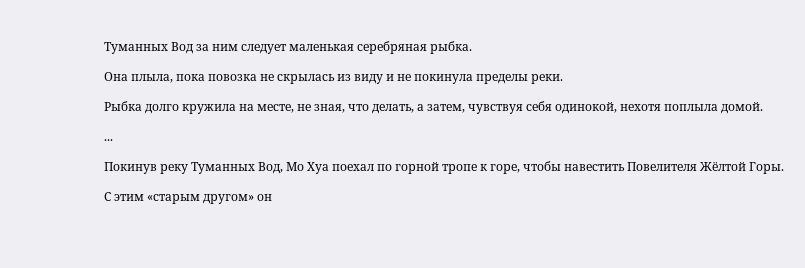Туманных Вод за ним следует маленькая серебряная рыбка.

Она плыла, пока повозка не скрылась из виду и не покинула пределы реки.

Рыбка долго кружила на месте, не зная, что делать, а затем, чувствуя себя одинокой, нехотя поплыла домой.

...

Покинув реку Туманных Вод, Мо Хуа поехал по горной тропе к горе, чтобы навестить Повелителя Жёлтой Горы.

С этим «старым другом» он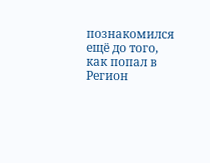познакомился ещё до того, как попал в Регион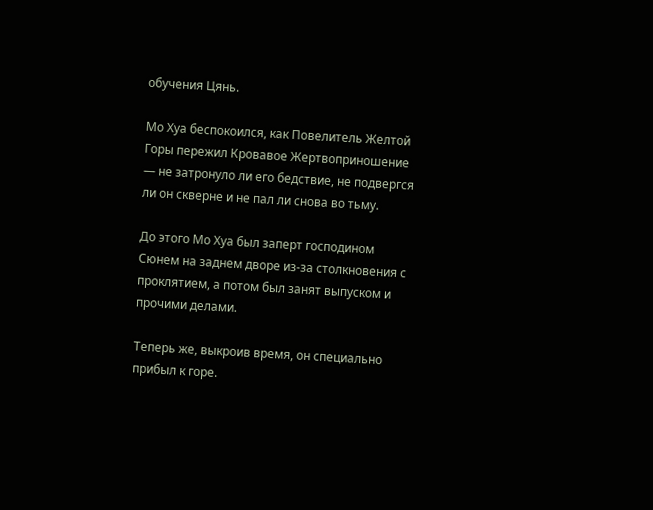обучения Цянь.

Мо Хуа беспокоился, как Повелитель Желтой Горы пережил Кровавое Жертвоприношение — не затронуло ли его бедствие, не подвергся ли он скверне и не пал ли снова во тьму.

До этого Мо Хуа был заперт господином Сюнем на заднем дворе из-за столкновения с проклятием, а потом был занят выпуском и прочими делами.

Теперь же, выкроив время, он специально прибыл к горе.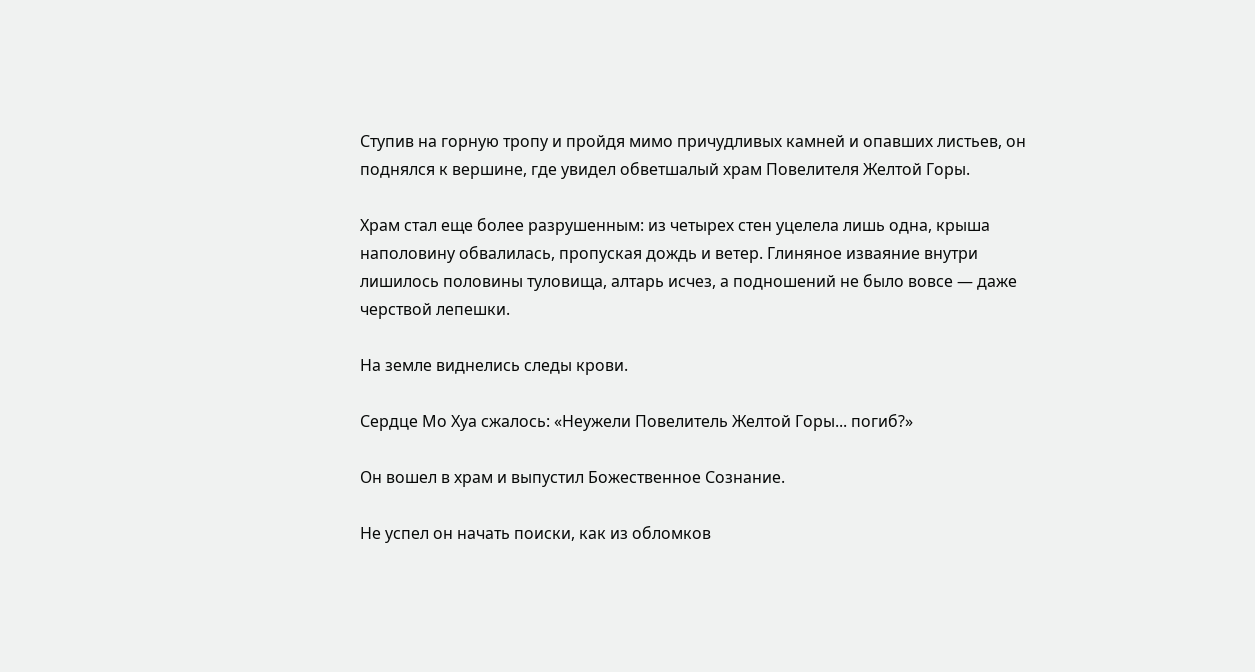Ступив на горную тропу и пройдя мимо причудливых камней и опавших листьев, он поднялся к вершине, где увидел обветшалый храм Повелителя Желтой Горы.

Храм стал еще более разрушенным: из четырех стен уцелела лишь одна, крыша наполовину обвалилась, пропуская дождь и ветер. Глиняное изваяние внутри лишилось половины туловища, алтарь исчез, а подношений не было вовсе — даже черствой лепешки.

На земле виднелись следы крови.

Сердце Мо Хуа сжалось: «Неужели Повелитель Желтой Горы... погиб?»

Он вошел в храм и выпустил Божественное Сознание.

Не успел он начать поиски, как из обломков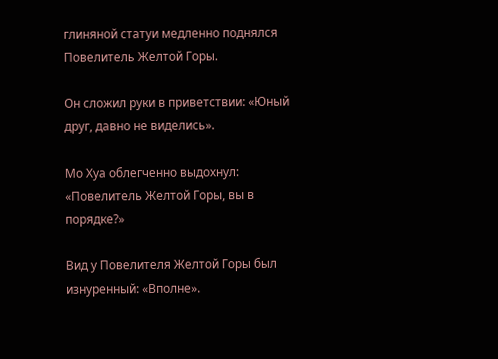глиняной статуи медленно поднялся Повелитель Желтой Горы.

Он сложил руки в приветствии: «Юный друг, давно не виделись».

Мо Хуа облегченно выдохнул: «Повелитель Желтой Горы, вы в порядке?»

Вид у Повелителя Желтой Горы был изнуренный: «Вполне».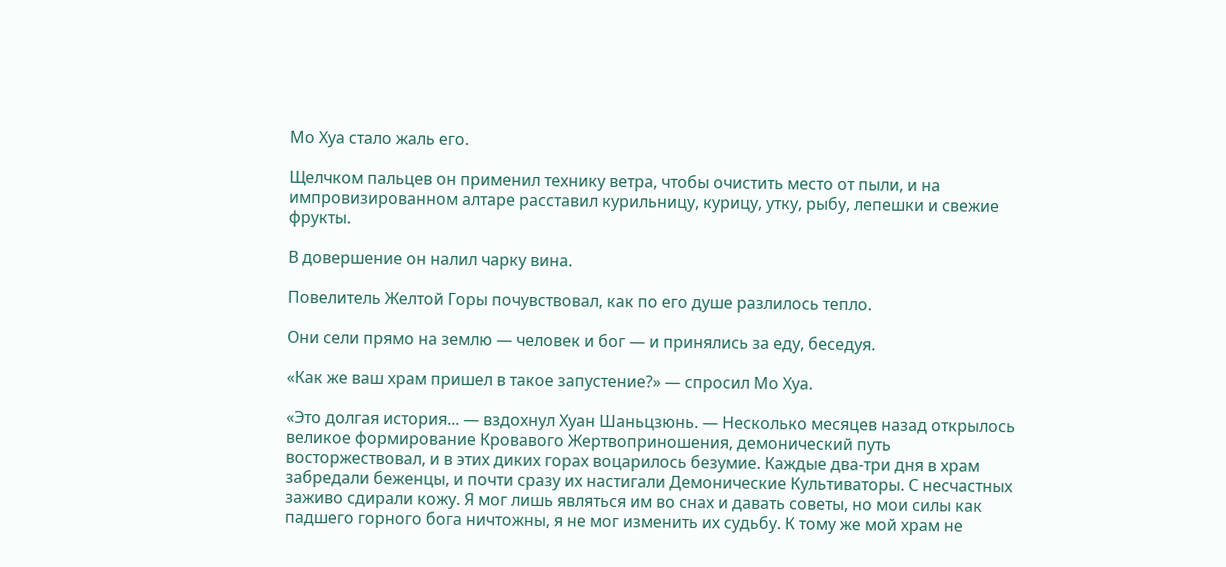Мо Хуа стало жаль его.

Щелчком пальцев он применил технику ветра, чтобы очистить место от пыли, и на импровизированном алтаре расставил курильницу, курицу, утку, рыбу, лепешки и свежие фрукты.

В довершение он налил чарку вина.

Повелитель Желтой Горы почувствовал, как по его душе разлилось тепло.

Они сели прямо на землю — человек и бог — и принялись за еду, беседуя.

«Как же ваш храм пришел в такое запустение?» — спросил Мо Хуа.

«Это долгая история... — вздохнул Хуан Шаньцзюнь. — Несколько месяцев назад открылось великое формирование Кровавого Жертвоприношения, демонический путь восторжествовал, и в этих диких горах воцарилось безумие. Каждые два-три дня в храм забредали беженцы, и почти сразу их настигали Демонические Культиваторы. С несчастных заживо сдирали кожу. Я мог лишь являться им во снах и давать советы, но мои силы как падшего горного бога ничтожны, я не мог изменить их судьбу. К тому же мой храм не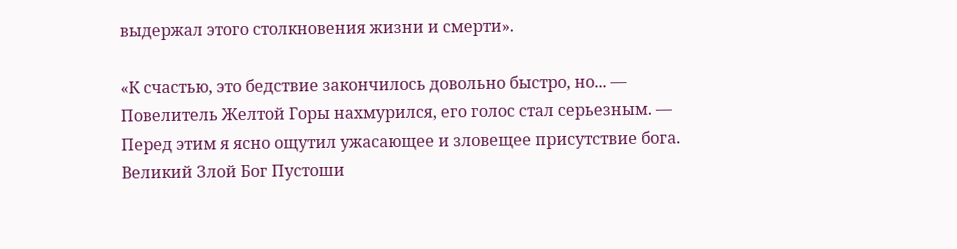выдержал этого столкновения жизни и смерти».

«К счастью, это бедствие закончилось довольно быстро, но... — Повелитель Желтой Горы нахмурился, его голос стал серьезным. — Перед этим я ясно ощутил ужасающее и зловещее присутствие бога. Великий Злой Бог Пустоши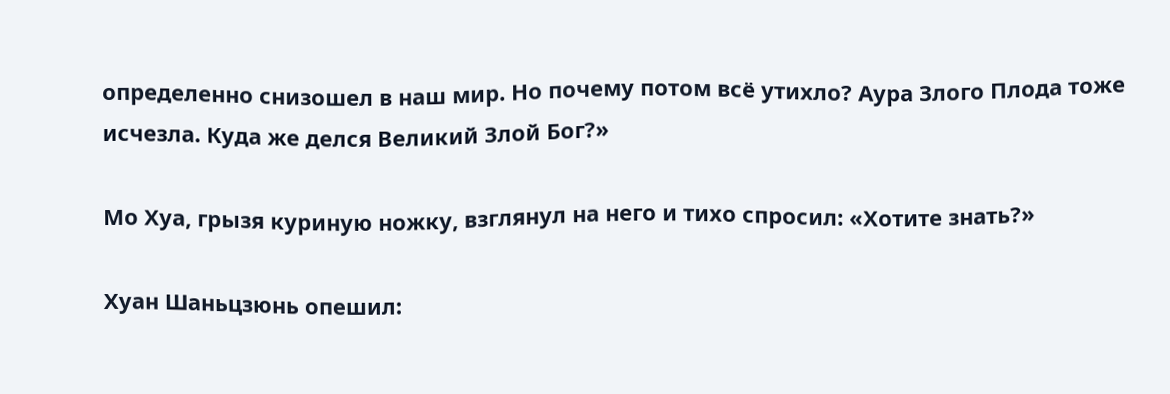определенно снизошел в наш мир. Но почему потом всё утихло? Аура Злого Плода тоже исчезла. Куда же делся Великий Злой Бог?»

Мо Хуа, грызя куриную ножку, взглянул на него и тихо спросил: «Хотите знать?»

Хуан Шаньцзюнь опешил: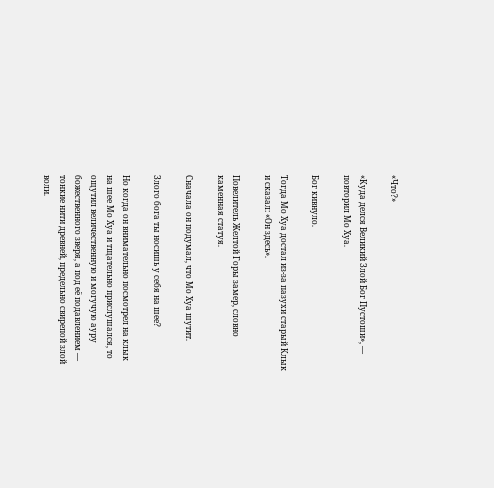«Что?»

«Куда делся Великий Злой Бог Пустоши», — повторил Мо Хуа.

Бог кивнуло.

Тогда Мо Хуа достал из-за пазухи старый Клык и сказал: «Он здесь».

Повелитель Желтой Горы замер, словно каменная статуя.

Сначала он подумал, что Мо Хуа шутит.

Злого бога ты носишь у себя на шее?

Но когда он внимательно посмотрел на клык на шее Мо Хуа и тщательно прислушался, то ощутил величественную и могучую ауру божественного зверя, а под её подавлением — тонкие нити древней, предельно свирепой злой воли.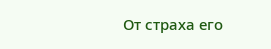От страха его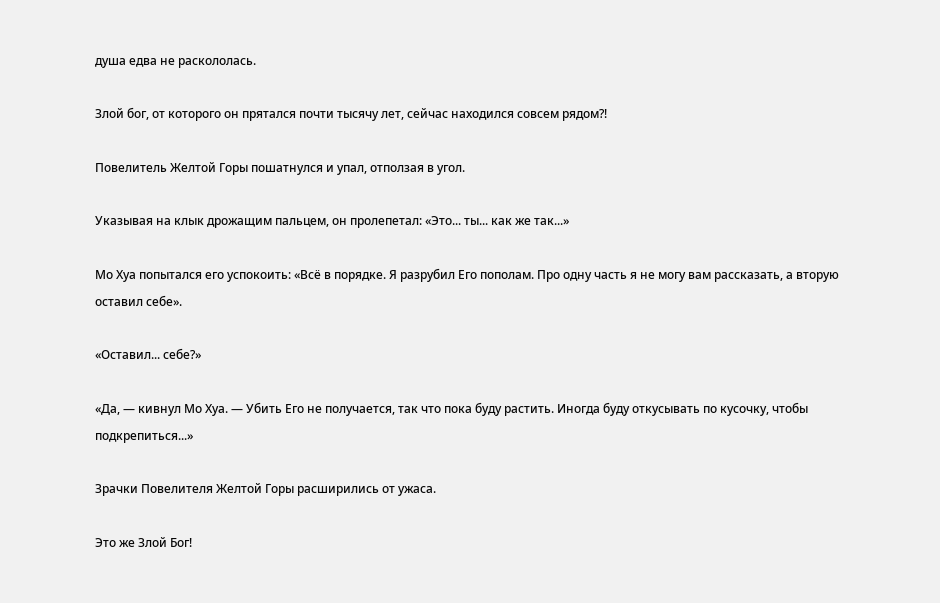душа едва не раскололась.

Злой бог, от которого он прятался почти тысячу лет, сейчас находился совсем рядом?!

Повелитель Желтой Горы пошатнулся и упал, отползая в угол.

Указывая на клык дрожащим пальцем, он пролепетал: «Это... ты... как же так...»

Мо Хуа попытался его успокоить: «Всё в порядке. Я разрубил Его пополам. Про одну часть я не могу вам рассказать, а вторую оставил себе».

«Оставил... себе?»

«Да, — кивнул Мо Хуа. — Убить Его не получается, так что пока буду растить. Иногда буду откусывать по кусочку, чтобы подкрепиться...»

Зрачки Повелителя Желтой Горы расширились от ужаса.

Это же Злой Бог!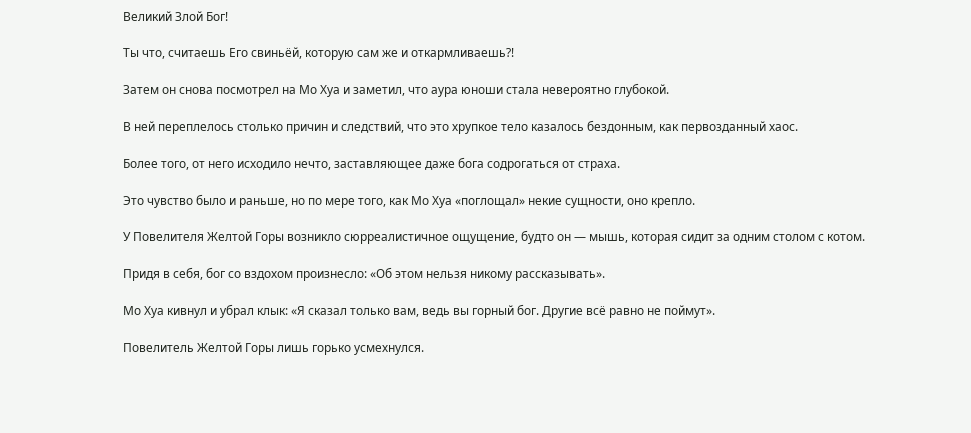Великий Злой Бог!

Ты что, считаешь Его свиньёй, которую сам же и откармливаешь?!

Затем он снова посмотрел на Мо Хуа и заметил, что аура юноши стала невероятно глубокой.

В ней переплелось столько причин и следствий, что это хрупкое тело казалось бездонным, как первозданный хаос.

Более того, от него исходило нечто, заставляющее даже бога содрогаться от страха.

Это чувство было и раньше, но по мере того, как Мо Хуа «поглощал» некие сущности, оно крепло.

У Повелителя Желтой Горы возникло сюрреалистичное ощущение, будто он — мышь, которая сидит за одним столом с котом.

Придя в себя, бог со вздохом произнесло: «Об этом нельзя никому рассказывать».

Мо Хуа кивнул и убрал клык: «Я сказал только вам, ведь вы горный бог. Другие всё равно не поймут».

Повелитель Желтой Горы лишь горько усмехнулся.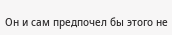Он и сам предпочел бы этого не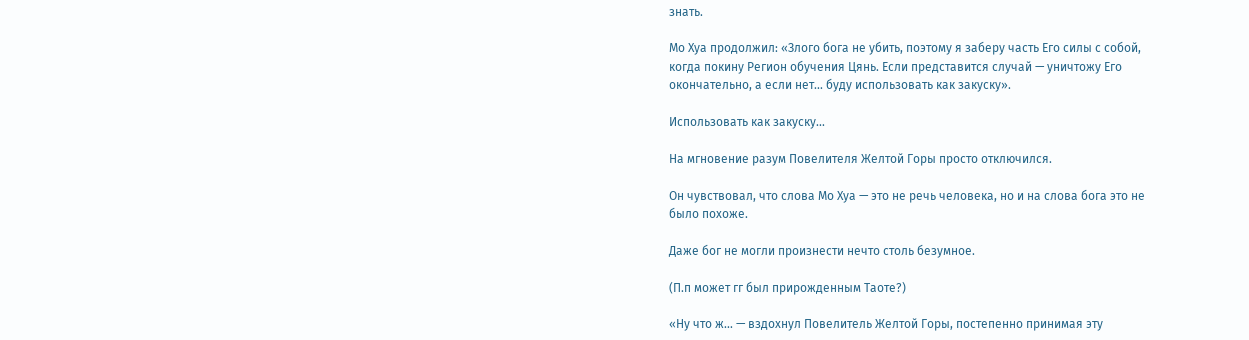знать.

Мо Хуа продолжил: «Злого бога не убить, поэтому я заберу часть Его силы с собой, когда покину Регион обучения Цянь. Если представится случай — уничтожу Его окончательно, а если нет... буду использовать как закуску».

Использовать как закуску...

На мгновение разум Повелителя Желтой Горы просто отключился.

Он чувствовал, что слова Мо Хуа — это не речь человека, но и на слова бога это не было похоже.

Даже бог не могли произнести нечто столь безумное.

(П.п может гг был прирожденным Таоте?)

«Ну что ж... — вздохнул Повелитель Желтой Горы, постепенно принимая эту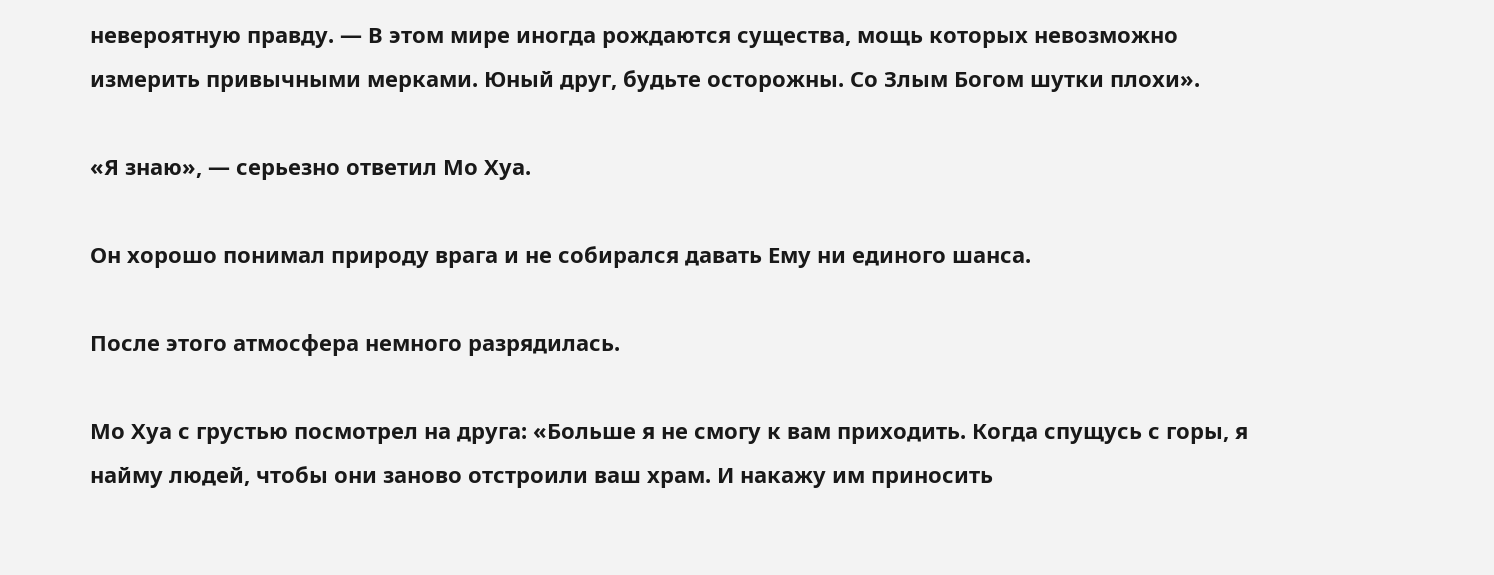невероятную правду. — В этом мире иногда рождаются существа, мощь которых невозможно измерить привычными мерками. Юный друг, будьте осторожны. Со Злым Богом шутки плохи».

«Я знаю», — серьезно ответил Мо Хуа.

Он хорошо понимал природу врага и не собирался давать Ему ни единого шанса.

После этого атмосфера немного разрядилась.

Мо Хуа с грустью посмотрел на друга: «Больше я не смогу к вам приходить. Когда спущусь с горы, я найму людей, чтобы они заново отстроили ваш храм. И накажу им приносить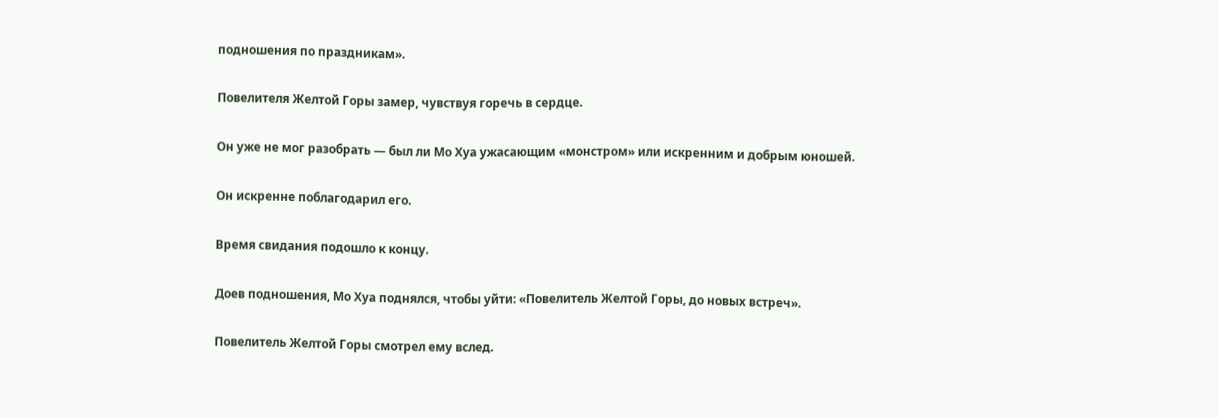подношения по праздникам».

Повелителя Желтой Горы замер, чувствуя горечь в сердце.

Он уже не мог разобрать — был ли Мо Хуа ужасающим «монстром» или искренним и добрым юношей.

Он искренне поблагодарил его.

Время свидания подошло к концу.

Доев подношения, Мо Хуа поднялся, чтобы уйти: «Повелитель Желтой Горы, до новых встреч».

Повелитель Желтой Горы смотрел ему вслед.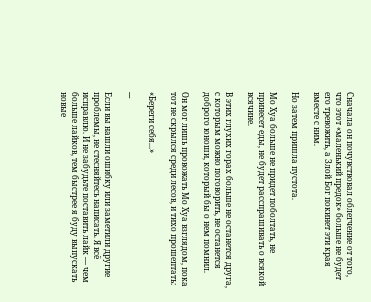Сначала он почувствовал облегчение от того, что этот «маленький предок» больше не будет его тревожить, а Злой Бог покинет эти края вместе с ним.

Но затем пришла пустота.

Мо Хуа больше не придет поболтать, не принесет еды, не будет расспрашивать о всякой всячине.

В этих глухих горах больше не останется друга, с которым можно поговорить, не останется доброго юноши, который бы о нем помнил.

Он мог лишь провожать Мо Хуа взглядом, пока тот не скрылся среди лесов, и тихо прошептать:

«Береги себя...»

---

Если вы нашли ошибку или заметили другие проблемы, не стесняйтесь написать. Я всё исправлю. И не забудьте поставить лайк — чем больше лайков, тем быстрее я буду выпускать новые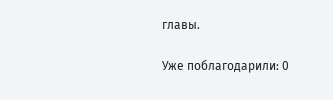главы.

Уже поблагодарили: 0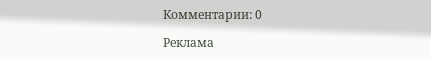Комментарии: 0

Реклама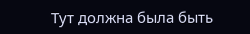Тут должна была быть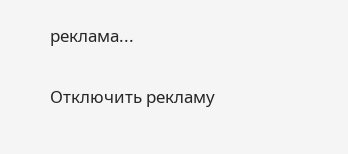реклама...

Отключить рекламу